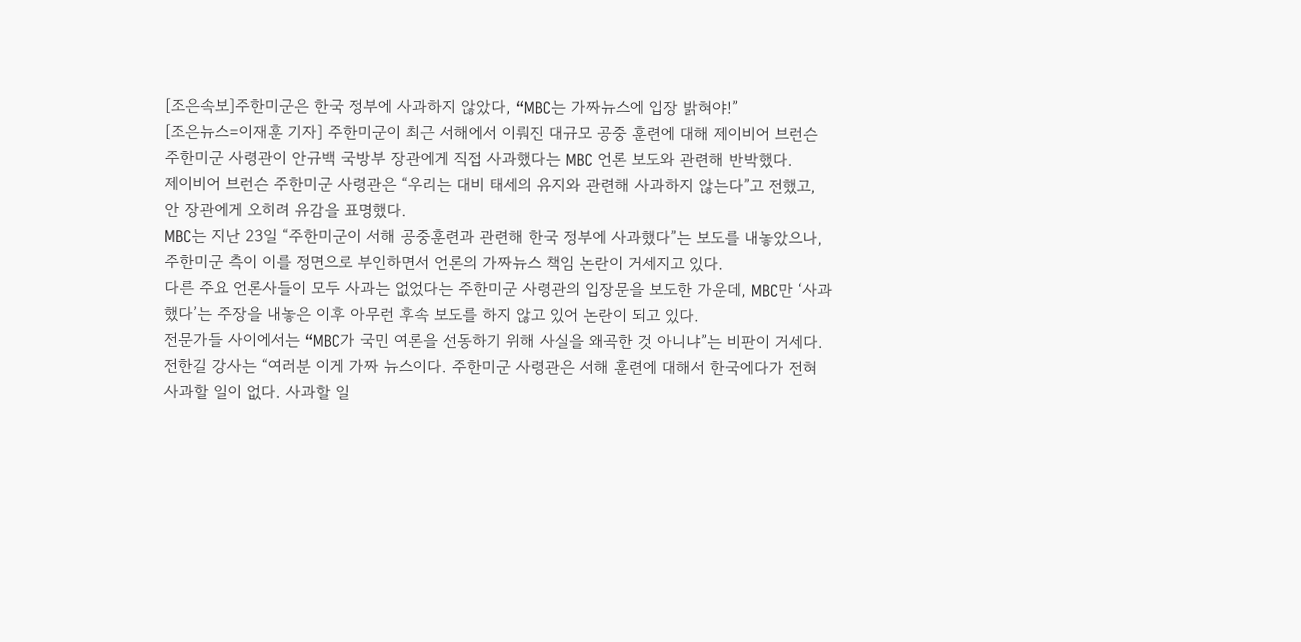[조은속보]주한미군은 한국 정부에 사과하지 않았다, “MBC는 가짜뉴스에 입장 밝혀야!”
[조은뉴스=이재훈 기자] 주한미군이 최근 서해에서 이뤄진 대규모 공중 훈련에 대해 제이비어 브런슨 주한미군 사령관이 안규백 국방부 장관에게 직접 사과했다는 MBC 언론 보도와 관련해 반박했다.
제이비어 브런슨 주한미군 사령관은 “우리는 대비 태세의 유지와 관련해 사과하지 않는다”고 전했고, 안 장관에게 오히려 유감을 표명했다.
MBC는 지난 23일 “주한미군이 서해 공중훈련과 관련해 한국 정부에 사과했다”는 보도를 내놓았으나, 주한미군 측이 이를 정면으로 부인하면서 언론의 가짜뉴스 책임 논란이 거세지고 있다.
다른 주요 언론사들이 모두 사과는 없었다는 주한미군 사령관의 입장문을 보도한 가운데, MBC만 ‘사과했다’는 주장을 내놓은 이후 아무런 후속 보도를 하지 않고 있어 논란이 되고 있다.
전문가들 사이에서는 “MBC가 국민 여론을 선동하기 위해 사실을 왜곡한 것 아니냐”는 비판이 거세다. 전한길 강사는 “여러분 이게 가짜 뉴스이다. 주한미군 사령관은 서해 훈련에 대해서 한국에다가 전혀 사과할 일이 없다. 사과할 일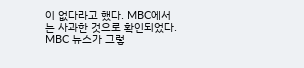이 없다라고 했다. MBC에서는 사과한 것으로 확인되었다. MBC 뉴스가 그렇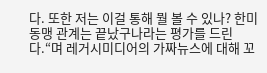다. 또한 저는 이걸 통해 뭘 볼 수 있나? 한미 동맹 관계는 끝났구나라는 평가를 드린다.“며 레거시미디어의 가짜뉴스에 대해 꼬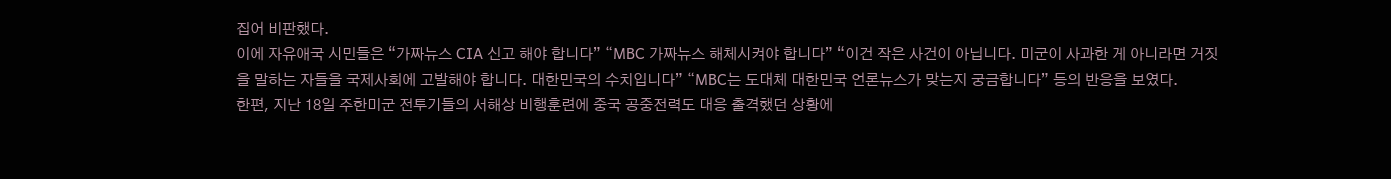집어 비판했다.
이에 자유애국 시민들은 “가짜뉴스 CIA 신고 해야 합니다” “MBC 가짜뉴스 해체시켜야 합니다” “이건 작은 사건이 아닙니다. 미군이 사과한 게 아니라면 거짓을 말하는 자들을 국제사회에 고발해야 합니다. 대한민국의 수치입니다” “MBC는 도대체 대한민국 언론뉴스가 맞는지 궁금합니다” 등의 반응을 보였다.
한편, 지난 18일 주한미군 전투기들의 서해상 비행훈련에 중국 공중전력도 대응 출격했던 상황에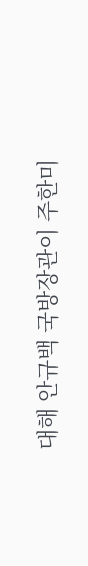대해 안규백 국방장관이 주한미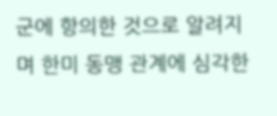군에 항의한 것으로 알려지며 한미 동맹 관계에 심각한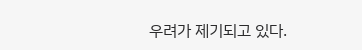우려가 제기되고 있다.